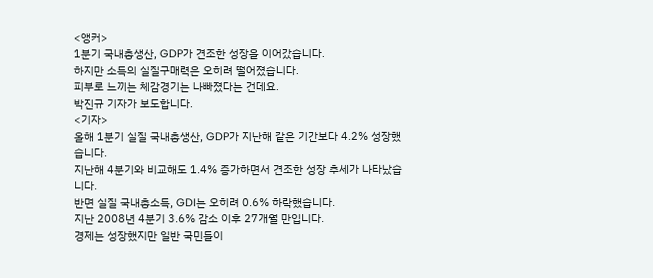<앵커>
1분기 국내총생산, GDP가 견조한 성장을 이어갔습니다.
하지만 소득의 실질구매력은 오히려 떨어졌습니다.
피부로 느끼는 체감경기는 나빠졌다는 건데요.
박진규 기자가 보도합니다.
<기자>
올해 1분기 실질 국내총생산, GDP가 지난해 같은 기간보다 4.2% 성장했습니다.
지난해 4분기와 비교해도 1.4% 증가하면서 견조한 성장 추세가 나타났습니다.
반면 실질 국내총소득, GDI는 오히려 0.6% 하락했습니다.
지난 2008년 4분기 3.6% 감소 이후 27개월 만입니다.
경제는 성장했지만 일반 국민들이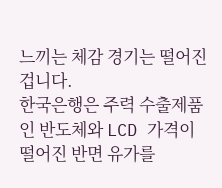느끼는 체감 경기는 떨어진 겁니다.
한국은행은 주력 수출제품인 반도체와 LCD 가격이 떨어진 반면 유가를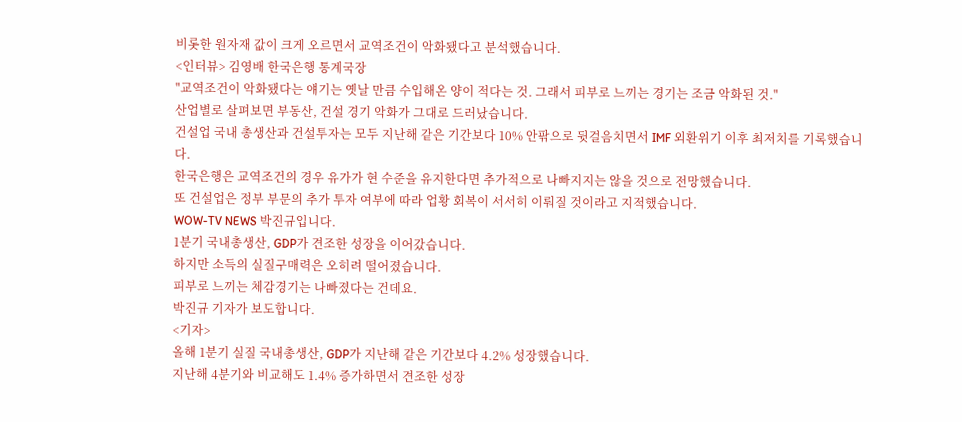비롯한 원자재 값이 크게 오르면서 교역조건이 악화됐다고 분석했습니다.
<인터뷰> 김영배 한국은행 통계국장
"교역조건이 악화됐다는 얘기는 옛날 만큼 수입해온 양이 적다는 것. 그래서 피부로 느끼는 경기는 조금 악화된 것."
산업별로 살펴보면 부동산, 건설 경기 악화가 그대로 드러났습니다.
건설업 국내 총생산과 건설투자는 모두 지난해 같은 기간보다 10% 안팎으로 뒷걸음치면서 IMF 외환위기 이후 최저치를 기록했습니다.
한국은행은 교역조건의 경우 유가가 현 수준을 유지한다면 추가적으로 나빠지지는 않을 것으로 전망했습니다.
또 건설업은 정부 부문의 추가 투자 여부에 따라 업황 회복이 서서히 이뤄질 것이라고 지적했습니다.
WOW-TV NEWS 박진규입니다.
1분기 국내총생산, GDP가 견조한 성장을 이어갔습니다.
하지만 소득의 실질구매력은 오히려 떨어졌습니다.
피부로 느끼는 체감경기는 나빠졌다는 건데요.
박진규 기자가 보도합니다.
<기자>
올해 1분기 실질 국내총생산, GDP가 지난해 같은 기간보다 4.2% 성장했습니다.
지난해 4분기와 비교해도 1.4% 증가하면서 견조한 성장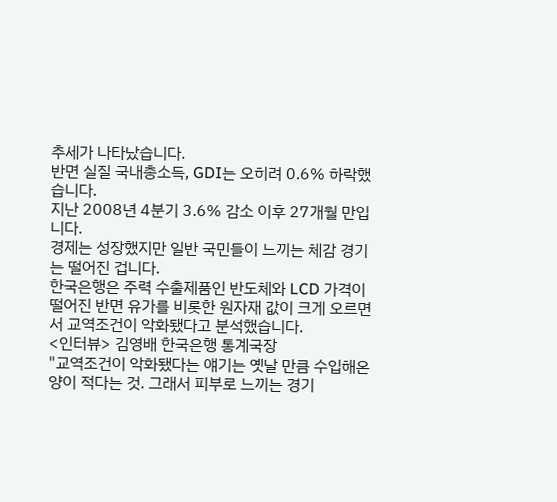추세가 나타났습니다.
반면 실질 국내총소득, GDI는 오히려 0.6% 하락했습니다.
지난 2008년 4분기 3.6% 감소 이후 27개월 만입니다.
경제는 성장했지만 일반 국민들이 느끼는 체감 경기는 떨어진 겁니다.
한국은행은 주력 수출제품인 반도체와 LCD 가격이 떨어진 반면 유가를 비롯한 원자재 값이 크게 오르면서 교역조건이 악화됐다고 분석했습니다.
<인터뷰> 김영배 한국은행 통계국장
"교역조건이 악화됐다는 얘기는 옛날 만큼 수입해온 양이 적다는 것. 그래서 피부로 느끼는 경기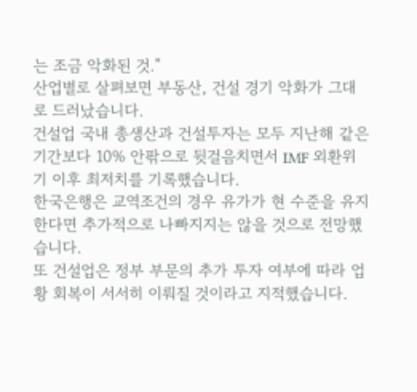는 조금 악화된 것."
산업별로 살펴보면 부동산, 건설 경기 악화가 그대로 드러났습니다.
건설업 국내 총생산과 건설투자는 모두 지난해 같은 기간보다 10% 안팎으로 뒷걸음치면서 IMF 외환위기 이후 최저치를 기록했습니다.
한국은행은 교역조건의 경우 유가가 현 수준을 유지한다면 추가적으로 나빠지지는 않을 것으로 전망했습니다.
또 건설업은 정부 부문의 추가 투자 여부에 따라 업황 회복이 서서히 이뤄질 것이라고 지적했습니다.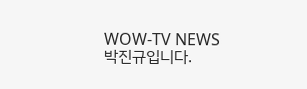WOW-TV NEWS 박진규입니다.